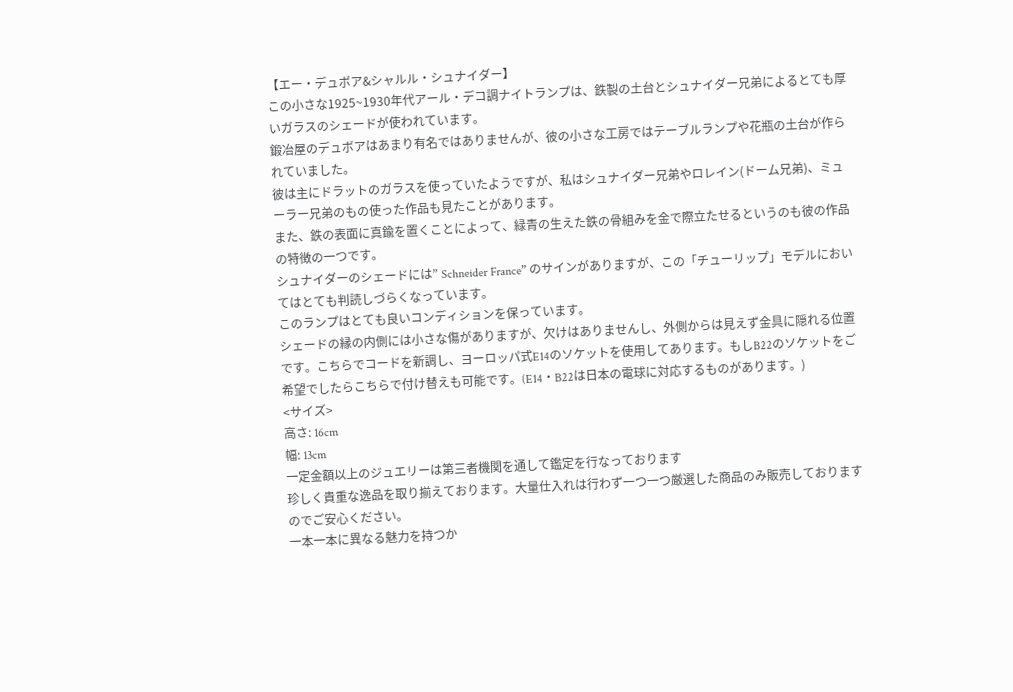【エー・デュボア&シャルル・シュナイダー】
この小さな1925~1930年代アール・デコ調ナイトランプは、鉄製の土台とシュナイダー兄弟によるとても厚いガラスのシェードが使われています。
鍛冶屋のデュボアはあまり有名ではありませんが、彼の小さな工房ではテーブルランプや花瓶の土台が作られていました。
彼は主にドラットのガラスを使っていたようですが、私はシュナイダー兄弟やロレイン(ドーム兄弟)、ミューラー兄弟のもの使った作品も見たことがあります。
また、鉄の表面に真鍮を置くことによって、緑青の生えた鉄の骨組みを金で際立たせるというのも彼の作品の特徴の一つです。
シュナイダーのシェードには” Schneider France” のサインがありますが、この「チューリップ」モデルにおいてはとても判読しづらくなっています。
このランプはとても良いコンディションを保っています。
シェードの縁の内側には小さな傷がありますが、欠けはありませんし、外側からは見えず金具に隠れる位置です。こちらでコードを新調し、ヨーロッパ式E14のソケットを使用してあります。もしB22のソケットをご希望でしたらこちらで付け替えも可能です。(E14・B22は日本の電球に対応するものがあります。)
<サイズ>
高さ: 16cm
幅: 13cm
一定金額以上のジュエリーは第三者機関を通して鑑定を行なっております
珍しく貴重な逸品を取り揃えております。大量仕入れは行わず一つ一つ厳選した商品のみ販売しておりますのでご安心ください。
一本一本に異なる魅力を持つか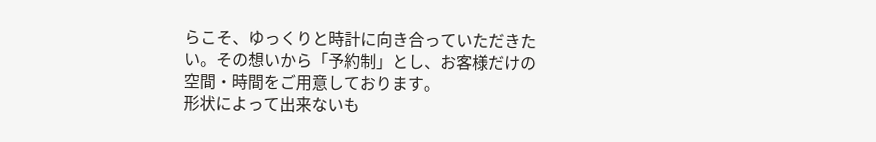らこそ、ゆっくりと時計に向き合っていただきたい。その想いから「予約制」とし、お客様だけの空間・時間をご用意しております。
形状によって出来ないも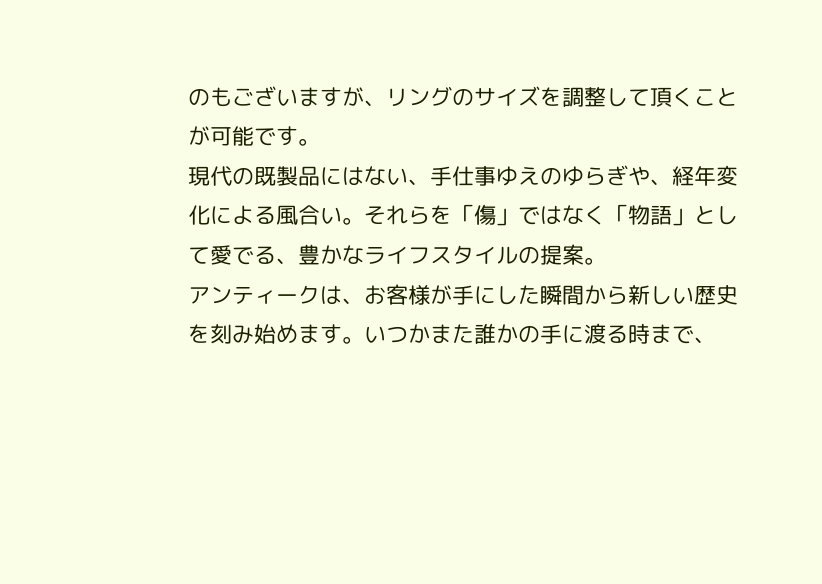のもございますが、リングのサイズを調整して頂くことが可能です。
現代の既製品にはない、手仕事ゆえのゆらぎや、経年変化による風合い。それらを「傷」ではなく「物語」として愛でる、豊かなライフスタイルの提案。
アンティークは、お客様が手にした瞬間から新しい歴史を刻み始めます。いつかまた誰かの手に渡る時まで、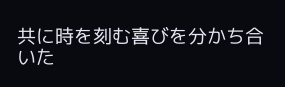共に時を刻む喜びを分かち合いた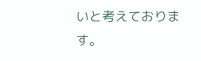いと考えております。